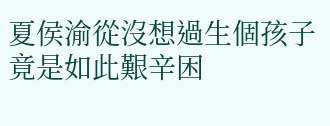夏侯渝從沒想過生個孩子竟是如此艱辛困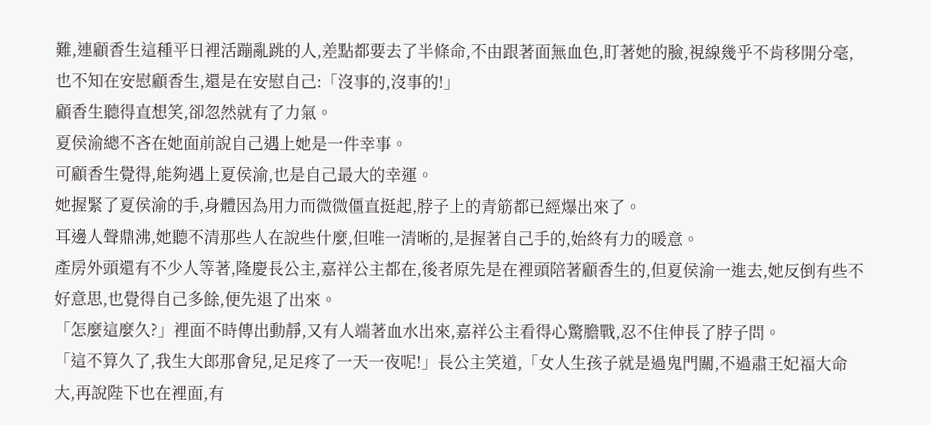難,連顧香生這種平日裡活蹦亂跳的人,差點都要去了半條命,不由跟著面無血色,盯著她的臉,視線幾乎不肯移開分毫,也不知在安慰顧香生,還是在安慰自己:「沒事的,沒事的!」
顧香生聽得直想笑,卻忽然就有了力氣。
夏侯渝總不吝在她面前說自己遇上她是一件幸事。
可顧香生覺得,能夠遇上夏侯渝,也是自己最大的幸運。
她握緊了夏侯渝的手,身體因為用力而微微僵直挺起,脖子上的青筋都已經爆出來了。
耳邊人聲鼎沸,她聽不清那些人在說些什麼,但唯一清晰的,是握著自己手的,始終有力的暖意。
產房外頭還有不少人等著,隆慶長公主,嘉祥公主都在,後者原先是在裡頭陪著顧香生的,但夏侯渝一進去,她反倒有些不好意思,也覺得自己多餘,便先退了出來。
「怎麼這麼久?」裡面不時傳出動靜,又有人端著血水出來,嘉祥公主看得心驚膽戰,忍不住伸長了脖子問。
「這不算久了,我生大郎那會兒,足足疼了一天一夜呢!」長公主笑道,「女人生孩子就是過鬼門關,不過肅王妃福大命大,再說陛下也在裡面,有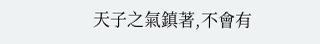天子之氣鎮著,不會有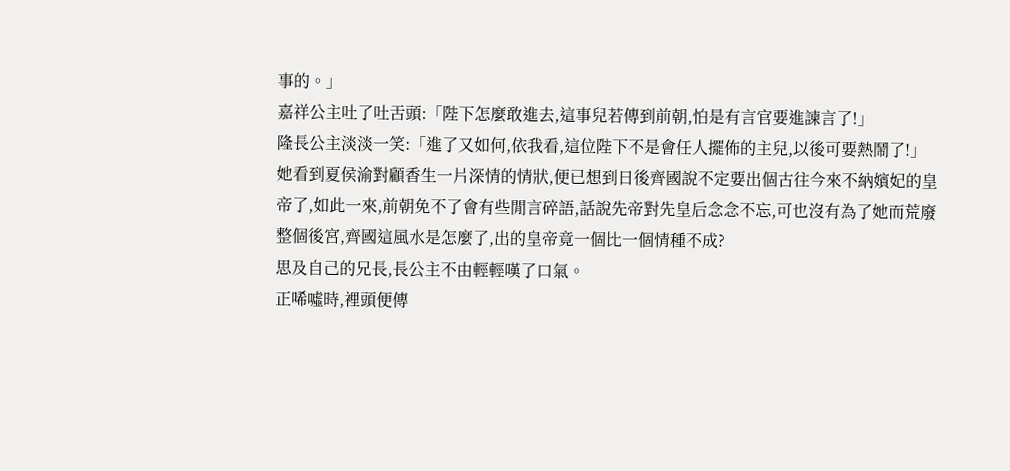事的。」
嘉祥公主吐了吐舌頭:「陛下怎麼敢進去,這事兒若傳到前朝,怕是有言官要進諫言了!」
隆長公主淡淡一笑:「進了又如何,依我看,這位陛下不是會任人擺佈的主兒,以後可要熱鬧了!」
她看到夏侯渝對顧香生一片深情的情狀,便已想到日後齊國說不定要出個古往今來不納嬪妃的皇帝了,如此一來,前朝免不了會有些閒言碎語,話說先帝對先皇后念念不忘,可也沒有為了她而荒廢整個後宮,齊國這風水是怎麼了,出的皇帝竟一個比一個情種不成?
思及自己的兄長,長公主不由輕輕嘆了口氣。
正唏噓時,裡頭便傳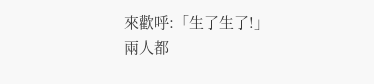來歡呼:「生了生了!」
兩人都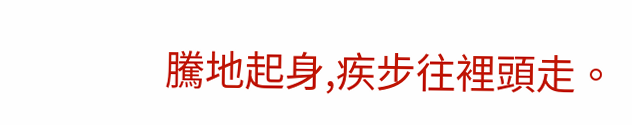騰地起身,疾步往裡頭走。